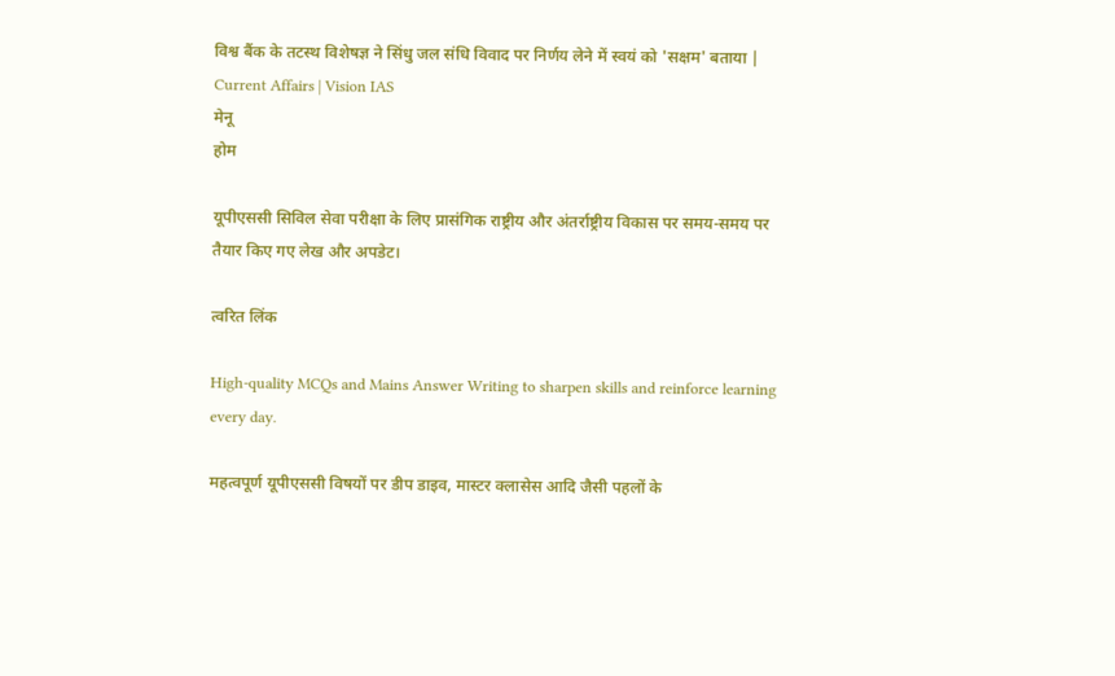विश्व बैंक के तटस्थ विशेषज्ञ ने सिंधु जल संधि विवाद पर निर्णय लेने में स्वयं को 'सक्षम' बताया | Current Affairs | Vision IAS
मेनू
होम

यूपीएससी सिविल सेवा परीक्षा के लिए प्रासंगिक राष्ट्रीय और अंतर्राष्ट्रीय विकास पर समय-समय पर तैयार किए गए लेख और अपडेट।

त्वरित लिंक

High-quality MCQs and Mains Answer Writing to sharpen skills and reinforce learning every day.

महत्वपूर्ण यूपीएससी विषयों पर डीप डाइव, मास्टर क्लासेस आदि जैसी पहलों के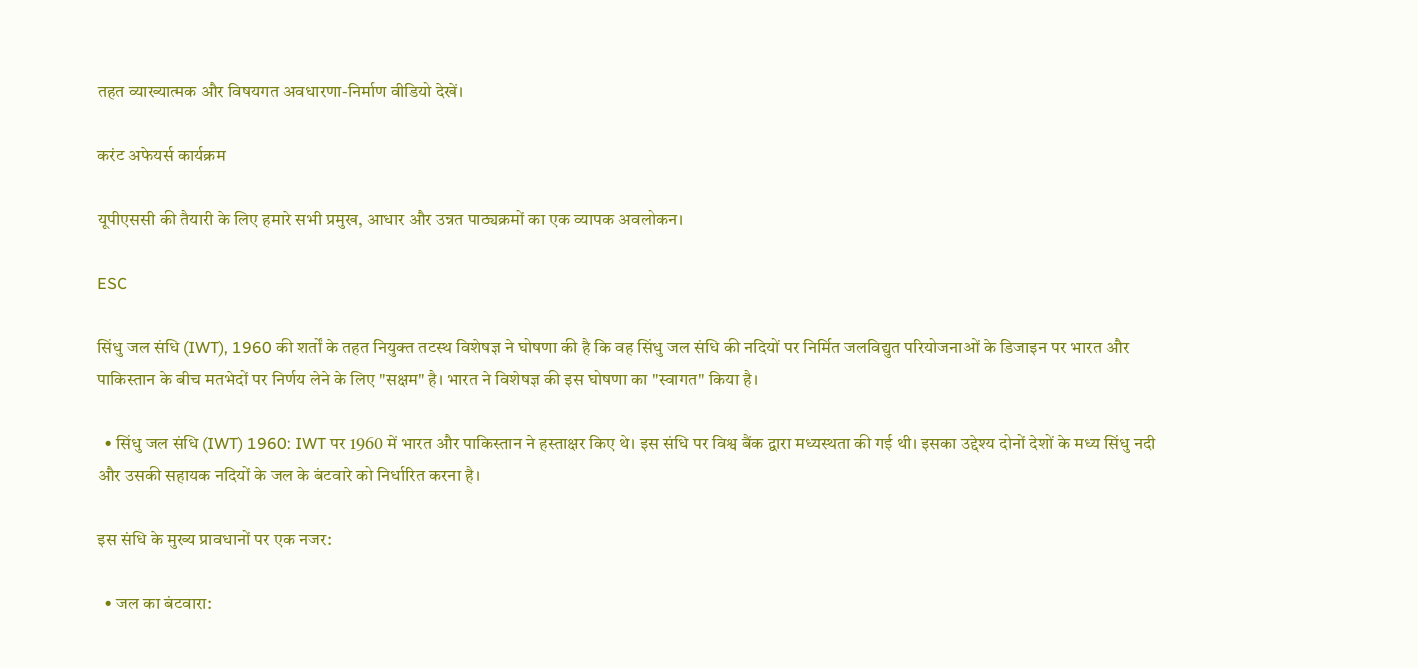तहत व्याख्यात्मक और विषयगत अवधारणा-निर्माण वीडियो देखें।

करंट अफेयर्स कार्यक्रम

यूपीएससी की तैयारी के लिए हमारे सभी प्रमुख, आधार और उन्नत पाठ्यक्रमों का एक व्यापक अवलोकन।

ESC

सिंधु जल संधि (IWT), 1960 की शर्तों के तहत नियुक्त तटस्थ विशेषज्ञ ने घोषणा की है कि वह सिंधु जल संधि की नदियों पर निर्मित जलविद्युत परियोजनाओं के डिजाइन पर भारत और पाकिस्तान के बीच मतभेदों पर निर्णय लेने के लिए "सक्षम" है। भारत ने विशेषज्ञ की इस घोषणा का "स्वागत" किया है।

  • सिंधु जल संधि (IWT) 1960: IWT पर 1960 में भारत और पाकिस्तान ने हस्ताक्षर किए थे। इस संधि पर विश्व बैंक द्वारा मध्यस्थता की गई थी। इसका उद्देश्य दोनों देशों के मध्य सिंधु नदी और उसकी सहायक नदियों के जल के बंटवारे को निर्धारित करना है।

इस संधि के मुख्य प्रावधानों पर एक नजर:

  • जल का बंटवारा: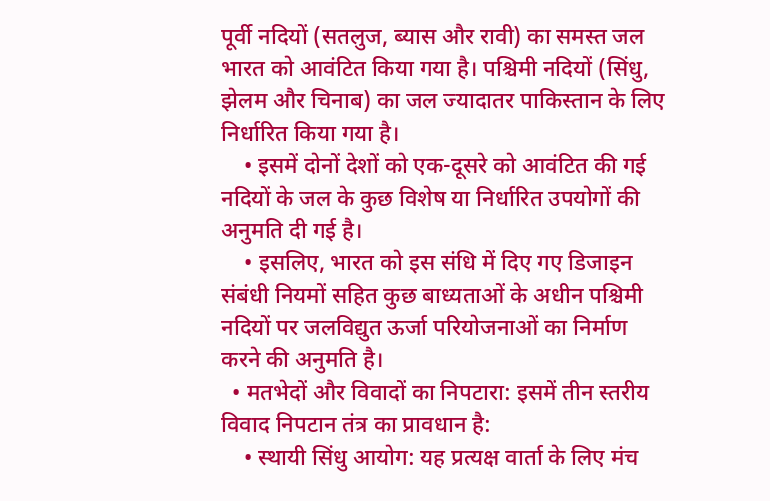पूर्वी नदियों (सतलुज, ब्यास और रावी) का समस्त जल भारत को आवंटित किया गया है। पश्चिमी नदियों (सिंधु, झेलम और चिनाब) का जल ज्यादातर पाकिस्तान के लिए निर्धारित किया गया है।
    • इसमें दोनों देशों को एक-दूसरे को आवंटित की गई नदियों के जल के कुछ विशेष या निर्धारित उपयोगों की अनुमति दी गई है।
    • इसलिए, भारत को इस संधि में दिए गए डिजाइन संबंधी नियमों सहित कुछ बाध्यताओं के अधीन पश्चिमी नदियों पर जलविद्युत ऊर्जा परियोजनाओं का निर्माण करने की अनुमति है।
  • मतभेदों और विवादों का निपटारा: इसमें तीन स्तरीय विवाद निपटान तंत्र का प्रावधान है:
    • स्थायी सिंधु आयोग: यह प्रत्यक्ष वार्ता के लिए मंच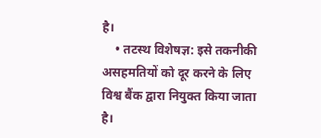है।
    • तटस्थ विशेषज्ञ: इसे तकनीकी असहमतियों को दूर करने के लिए विश्व बैंक द्वारा नियुक्त किया जाता है।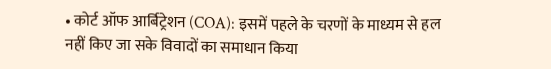• कोर्ट ऑफ आर्बिट्रेशन (COA): इसमें पहले के चरणों के माध्यम से हल नहीं किए जा सके विवादों का समाधान किया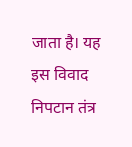जाता है। यह इस विवाद निपटान तंत्र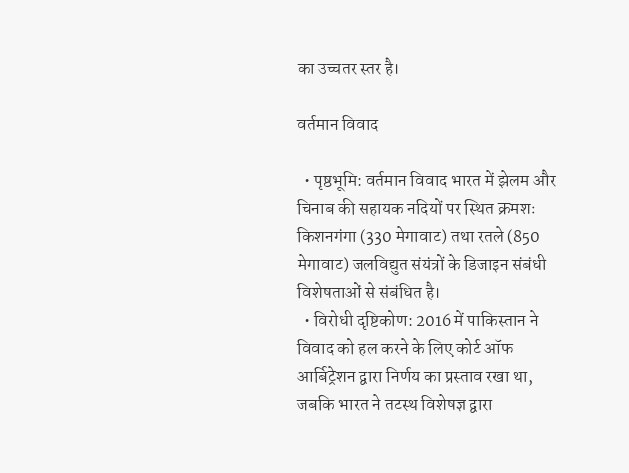का उच्चतर स्तर है।

वर्तमान विवाद

  • पृष्ठभूमि: वर्तमान विवाद भारत में झेलम और चिनाब की सहायक नदियों पर स्थित क्रमशः किशनगंगा (330 मेगावाट) तथा रतले (850 मेगावाट) जलविद्युत संयंत्रों के डिजाइन संबंधी विशेषताओं से संबंधित है।
  • विरोधी दृष्टिकोण: 2016 में पाकिस्तान ने विवाद को हल करने के लिए कोर्ट ऑफ आर्बिट्रेशन द्वारा निर्णय का प्रस्ताव रखा था, जबकि भारत ने तटस्थ विशेषज्ञ द्वारा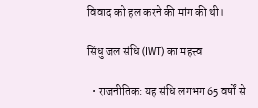विवाद को हल करने की मांग की थी।

सिंधु जल संधि (IWT) का महत्त्व

  • राजनीतिक: यह संधि लगभग 65 वर्षों से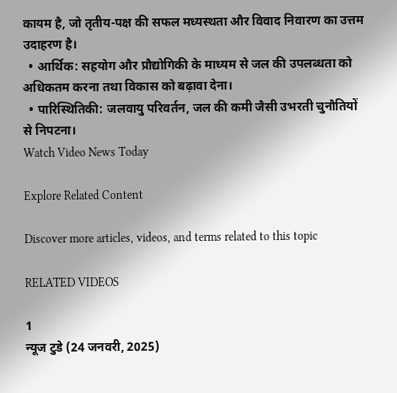कायम है, जो तृतीय-पक्ष की सफल मध्यस्थता और विवाद निवारण का उत्तम उदाहरण है।
  • आर्थिक: सहयोग और प्रौद्योगिकी के माध्यम से जल की उपलब्धता को अधिकतम करना तथा विकास को बढ़ावा देना।
  • पारिस्थितिकी: जलवायु परिवर्तन, जल की कमी जैसी उभरती चुनौतियों से निपटना।
Watch Video News Today

Explore Related Content

Discover more articles, videos, and terms related to this topic

RELATED VIDEOS

1
न्यूज टुडे (24 जनवरी, 2025)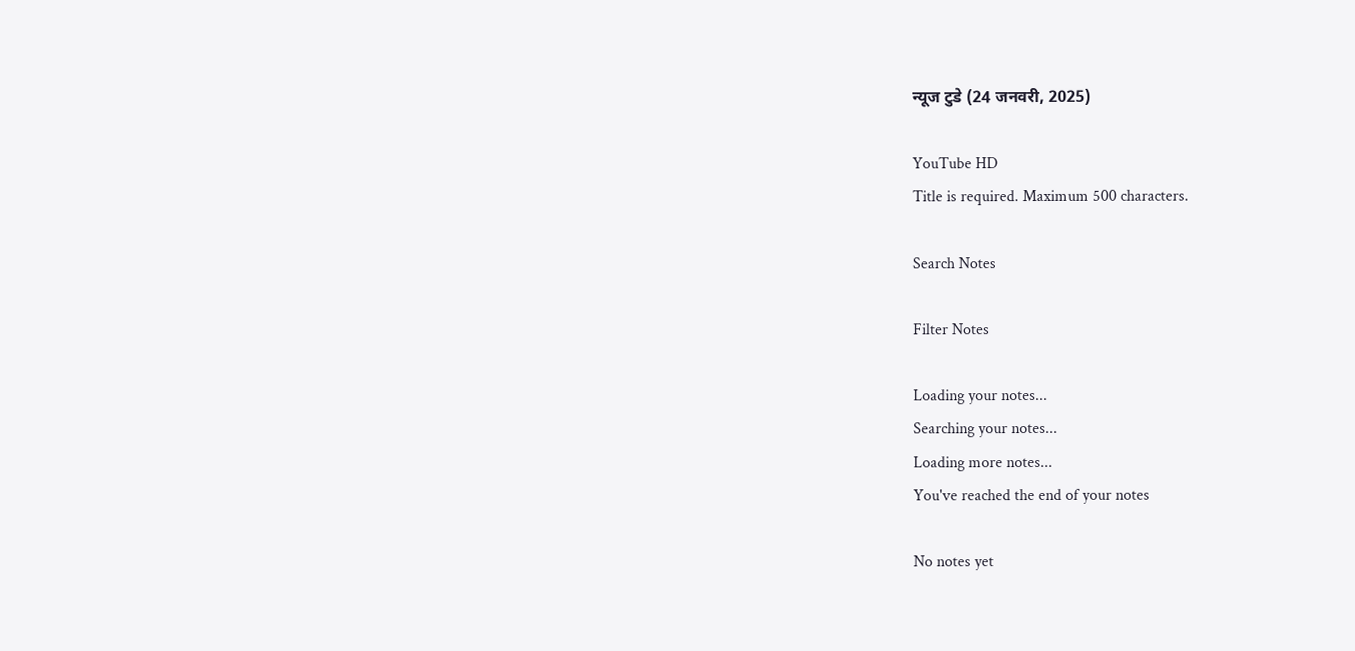न्यूज टुडे (24 जनवरी, 2025)

YouTube HD
Title is required. Maximum 500 characters.

Search Notes

Filter Notes

Loading your notes...
Searching your notes...
Loading more notes...
You've reached the end of your notes

No notes yet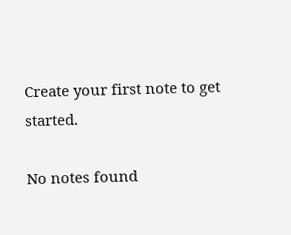Create your first note to get started.

No notes found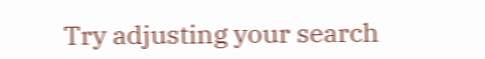Try adjusting your search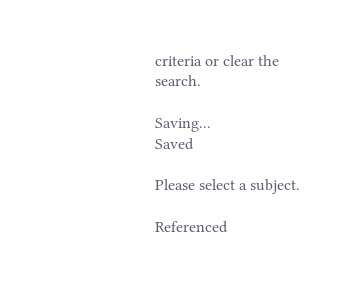criteria or clear the search.

Saving...
Saved

Please select a subject.

Referenced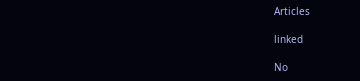Articles

linked

No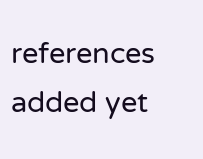references added yet